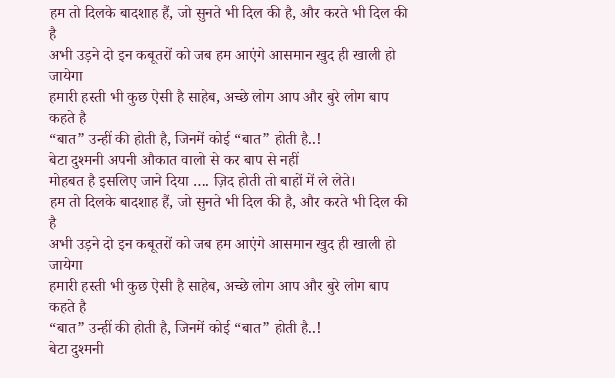हम तो दिलके बादशाह हैं, जो सुनते भी दिल की है, और करते भी दिल की है
अभी उड़ने दो इन कबूतरों को जब हम आएंगे आसमान खुद ही खाली हो जायेगा
हमारी हस्ती भी कुछ ऐसी है साहेब, अच्छे लोग आप और बुरे लोग बाप कहते है
“बात” उन्हीं की होती है, जिनमें कोई “बात” होती है..!
बेटा दुश्मनी अपनी औकात वालो से कर बाप से नहीं
मोहबत है इसलिए जाने दिया …. ज़िद होती तो बाहों में ले लेते।
हम तो दिलके बादशाह हैं, जो सुनते भी दिल की है, और करते भी दिल की है
अभी उड़ने दो इन कबूतरों को जब हम आएंगे आसमान खुद ही खाली हो जायेगा
हमारी हस्ती भी कुछ ऐसी है साहेब, अच्छे लोग आप और बुरे लोग बाप कहते है
“बात” उन्हीं की होती है, जिनमें कोई “बात” होती है..!
बेटा दुश्मनी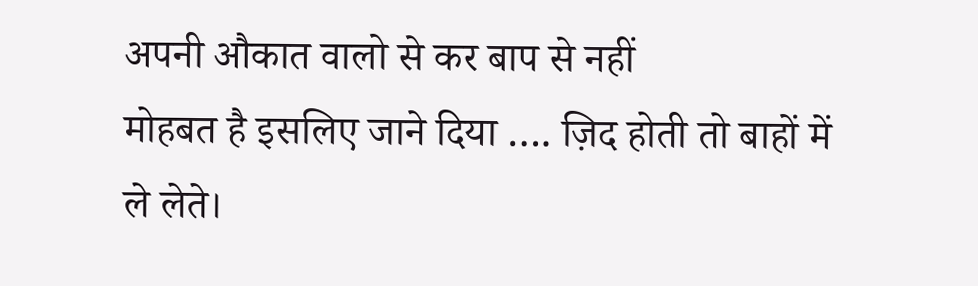अपनी औकात वालो से कर बाप से नहीं
मोहबत है इसलिए जाने दिया …. ज़िद होती तो बाहों में ले लेते।